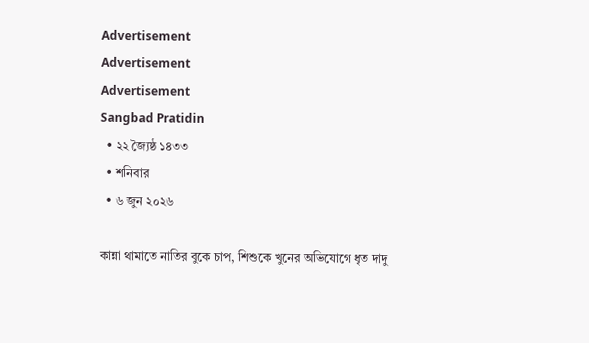Advertisement
Advertisement
Advertisement
Sangbad Pratidin
  • ২২ জ্যৈষ্ঠ ১৪৩৩
  • শনিবার
  • ৬ জুন ২০২৬

কান্না থামাতে নাতির বুকে চাপ, শিশুকে খুনের অভিযোগে ধৃত দাদু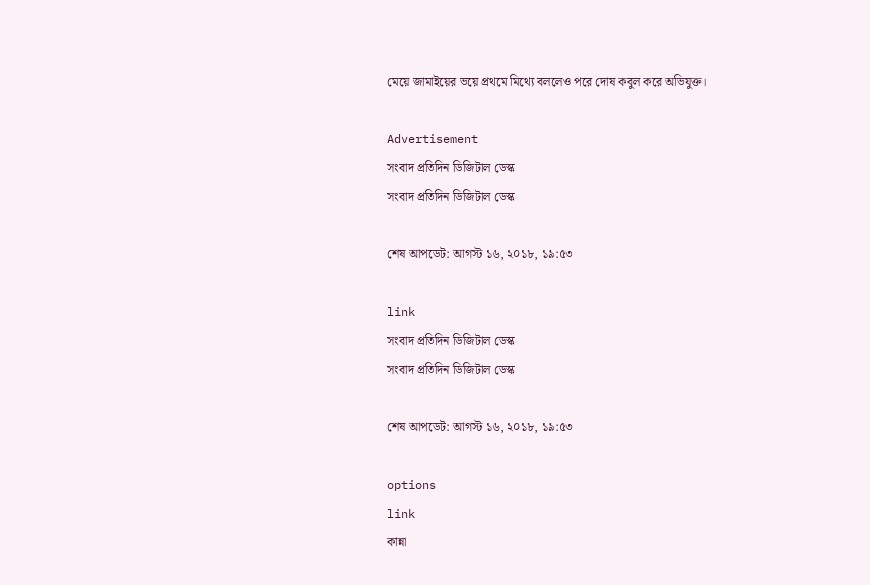মেয়ে জামাইয়ের ভয়ে প্রথমে মিথ্যে বললেও পরে দোষ কবুল করে অভিযুক্ত।

Advertisement
সংবাদ প্রতিদিন ডিজিটাল ডেস্ক
সংবাদ প্রতিদিন ডিজিটাল ডেস্ক

শেষ আপডেট: আগস্ট ১৬, ২০১৮, ১৯:৫৩

link
সংবাদ প্রতিদিন ডিজিটাল ডেস্ক
সংবাদ প্রতিদিন ডিজিটাল ডেস্ক

শেষ আপডেট: আগস্ট ১৬, ২০১৮, ১৯:৫৩

options
link
কান্না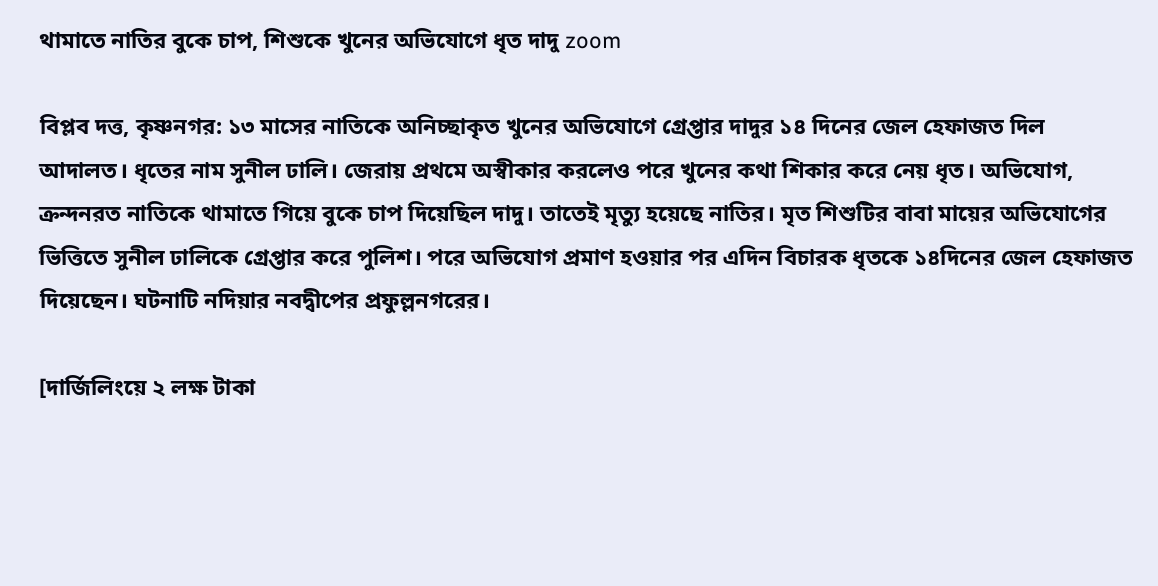থামাতে নাতির বুকে চাপ, শিশুকে খুনের অভিযোগে ধৃত দাদু zoom

বিপ্লব দত্ত, কৃষ্ণনগর: ১৩ মাসের নাতিকে অনিচ্ছাকৃত খুনের অভিযোগে গ্রেপ্তার দাদুর ১৪ দিনের জেল হেফাজত দিল আদালত। ধৃতের নাম সুনীল ঢালি। জেরায় প্রথমে অস্বীকার করলেও পরে খুনের কথা শিকার করে নেয় ধৃত। অভিযোগ, ক্রন্দনরত নাতিকে থামাতে গিয়ে বুকে চাপ দিয়েছিল দাদু। তাতেই মৃত্যু হয়েছে নাতির। মৃত শিশুটির বাবা মায়ের অভিযোগের ভিত্তিতে সুনীল ঢালিকে গ্রেপ্তার করে পুলিশ। পরে অভিযোগ প্রমাণ হওয়ার পর এদিন বিচারক ধৃতকে ১৪দিনের জেল হেফাজত দিয়েছেন। ঘটনাটি নদিয়ার নবদ্বীপের প্রফুল্লনগরের।

[দার্জিলিংয়ে ২ লক্ষ টাকা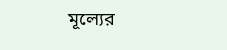মূল্যের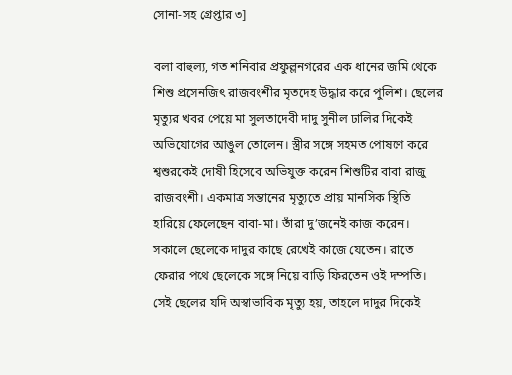সোনা-সহ গ্রেপ্তার ৩]

বলা বাহুল্য, গত শনিবার প্রফুল্লনগরের এক ধানের জমি থেকে শিশু প্রসেনজিৎ রাজবংশীর মৃতদেহ উদ্ধার করে পুলিশ। ছেলের মৃত্যুর খবর পেয়ে মা সুলতাদেবী দাদু সুনীল ঢালির দিকেই অভিযোগের আঙুল তোলেন। স্ত্রীর সঙ্গে সহমত পোষণে করে শ্বশুরকেই দোষী হিসেবে অভিযুক্ত করেন শিশুটির বাবা রাজু রাজবংশী। একমাত্র সন্তানের মৃত্যুতে প্রায় মানসিক স্থিতি হারিয়ে ফেলেছেন বাবা-মা। তাঁরা দু’জনেই কাজ করেন। সকালে ছেলেকে দাদুর কাছে রেখেই কাজে যেতেন। রাতে ফেরার পথে ছেলেকে সঙ্গে নিয়ে বাড়ি ফিরতেন ওই দম্পতি। সেই ছেলের যদি অস্বাভাবিক মৃত্যু হয়, তাহলে দাদুর দিকেই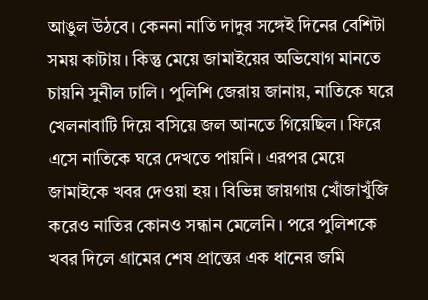আঙুল উঠবে। কেননা নাতি দাদুর সঙ্গেই দিনের বেশিটা সময় কাটায়। কিন্তু মেয়ে জামাইয়ের অভিযোগ মানতে চায়নি সুনীল ঢালি। পুলিশি জেরায় জানায়, নাতিকে ঘরে খেলনাবাটি দিয়ে বসিয়ে জল আনতে গিয়েছিল। ফিরে এসে নাতিকে ঘরে দেখতে পায়নি। এরপর মেয়ে জামাইকে খবর দেওয়া হয়। বিভিন্ন জায়গায় খোঁজাখুঁজি করেও নাতির কোনও সন্ধান মেলেনি। পরে পুলিশকে খবর দিলে গ্রামের শেষ প্রান্তের এক ধানের জমি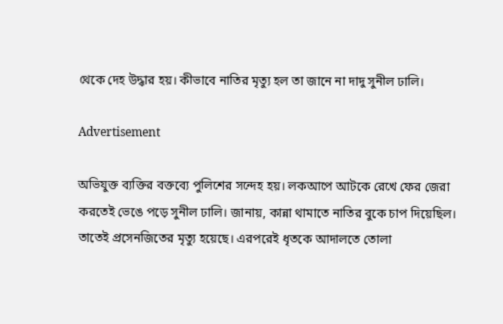থেকে দেহ উদ্ধার হয়। কীভাবে নাতির মৃত্যু হল তা জানে না দাদু সুনীল ঢালি।

Advertisement

অভিযুক্ত ব্যক্তির বক্তব্যে পুলিশের সন্দেহ হয়। লকআপে আটকে রেখে ফের জেরা করতেই ভেঙে পড়ে সুনীল ঢালি। জানায়, কান্না থামাতে নাতির বুকে চাপ দিয়েছিল। তাতেই প্রসেনজিতের মৃত্যু হয়েছে। এরপরেই ধৃতকে আদালতে তোলা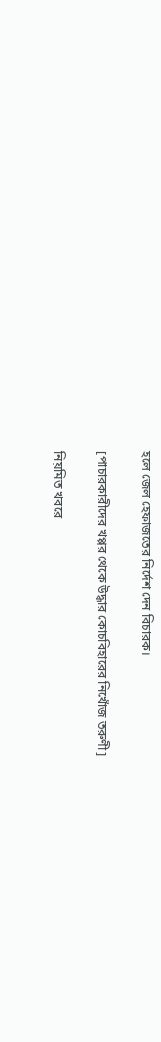হলে জেল হেফাজতের নির্দেশ দেন বিচারক।

[পাচারকারীদের খপ্পর থেকে উদ্ধার কোচবিহারের নিখোঁজ তরুণী]

নিয়মিত খবরে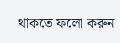থাকতে ফলো করুন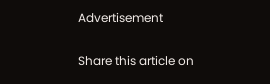Advertisement

Share this article on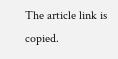The article link is copied.